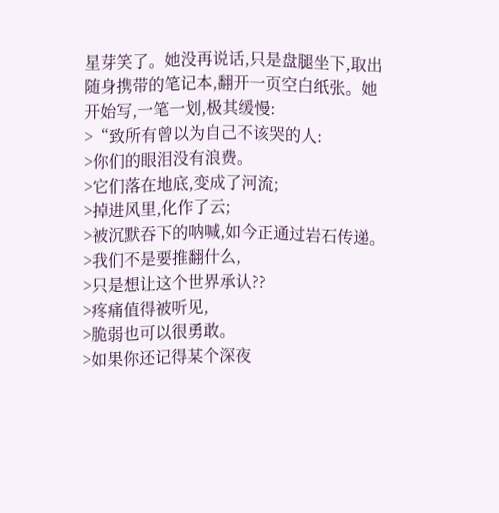星芽笑了。她没再说话,只是盘腿坐下,取出随身携带的笔记本,翻开一页空白纸张。她开始写,一笔一划,极其缓慢:
>“致所有曾以为自己不该哭的人:
>你们的眼泪没有浪费。
>它们落在地底,变成了河流;
>掉进风里,化作了云;
>被沉默吞下的呐喊,如今正通过岩石传递。
>我们不是要推翻什么,
>只是想让这个世界承认??
>疼痛值得被听见,
>脆弱也可以很勇敢。
>如果你还记得某个深夜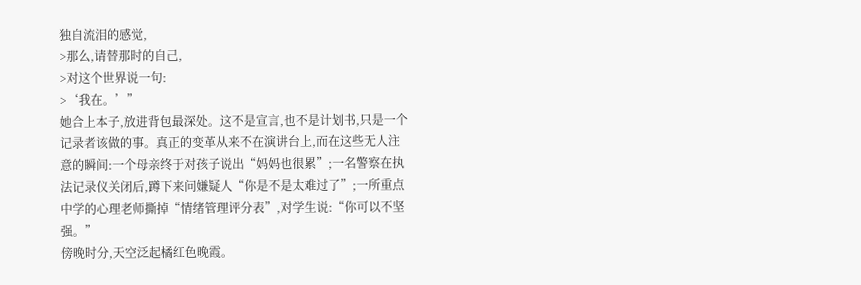独自流泪的感觉,
>那么,请替那时的自己,
>对这个世界说一句:
>‘我在。’”
她合上本子,放进背包最深处。这不是宣言,也不是计划书,只是一个记录者该做的事。真正的变革从来不在演讲台上,而在这些无人注意的瞬间:一个母亲终于对孩子说出“妈妈也很累”;一名警察在执法记录仪关闭后,蹲下来问嫌疑人“你是不是太难过了”;一所重点中学的心理老师撕掉“情绪管理评分表”,对学生说:“你可以不坚强。”
傍晚时分,天空泛起橘红色晚霞。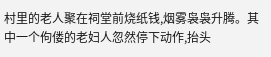村里的老人聚在祠堂前烧纸钱,烟雾袅袅升腾。其中一个佝偻的老妇人忽然停下动作,抬头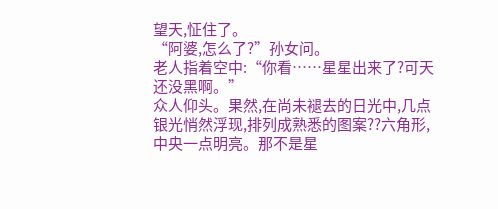望天,怔住了。
“阿婆,怎么了?”孙女问。
老人指着空中:“你看……星星出来了?可天还没黑啊。”
众人仰头。果然,在尚未褪去的日光中,几点银光悄然浮现,排列成熟悉的图案??六角形,中央一点明亮。那不是星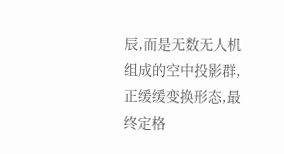辰,而是无数无人机组成的空中投影群,正缓缓变换形态,最终定格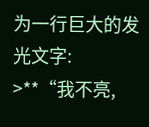为一行巨大的发光文字:
>**“我不亮,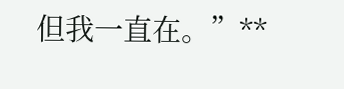但我一直在。”**